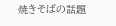焼きそばの話題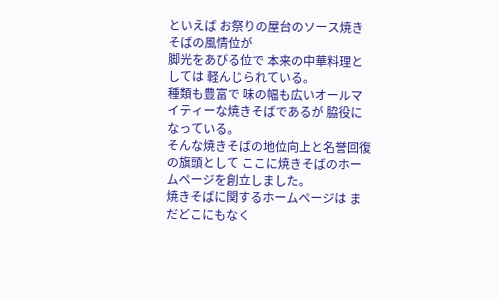といえば お祭りの屋台のソース焼きそばの風情位が
脚光をあびる位で 本来の中華料理としては 軽んじられている。
種類も豊富で 味の幅も広いオールマイティーな焼きそばであるが 脇役になっている。
そんな焼きそばの地位向上と名誉回復の旗頭として ここに焼きそばのホームページを創立しました。
焼きそばに関するホームページは まだどこにもなく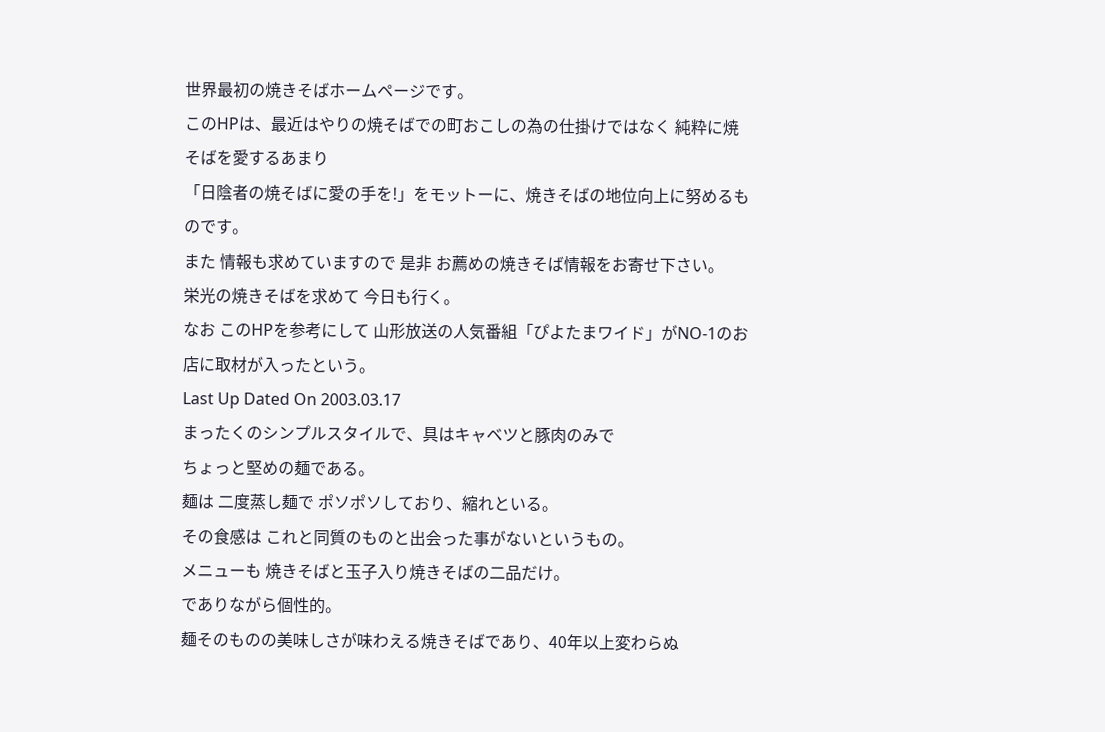世界最初の焼きそばホームページです。
このHPは、最近はやりの焼そばでの町おこしの為の仕掛けではなく 純粋に焼そばを愛するあまり
「日陰者の焼そばに愛の手を!」をモットーに、焼きそばの地位向上に努めるものです。
また 情報も求めていますので 是非 お薦めの焼きそば情報をお寄せ下さい。
栄光の焼きそばを求めて 今日も行く。
なお このHPを参考にして 山形放送の人気番組「ぴよたまワイド」がNO-1のお店に取材が入ったという。
Last Up Dated On 2003.03.17
まったくのシンプルスタイルで、具はキャベツと豚肉のみで
ちょっと堅めの麺である。
麺は 二度蒸し麺で ポソポソしており、縮れといる。
その食感は これと同質のものと出会った事がないというもの。
メニューも 焼きそばと玉子入り焼きそばの二品だけ。
でありながら個性的。
麺そのものの美味しさが味わえる焼きそばであり、40年以上変わらぬ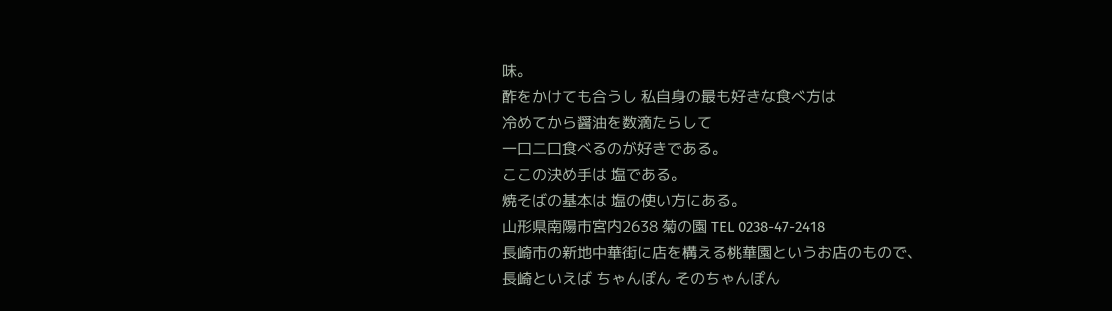味。
酢をかけても合うし 私自身の最も好きな食べ方は
冷めてから醤油を数滴たらして
一口二口食べるのが好きである。
ここの決め手は 塩である。
焼そばの基本は 塩の使い方にある。
山形県南陽市宮内2638 菊の園 TEL 0238-47-2418
長崎市の新地中華街に店を構える桃華園というお店のもので、
長崎といえば ちゃんぽん そのちゃんぽん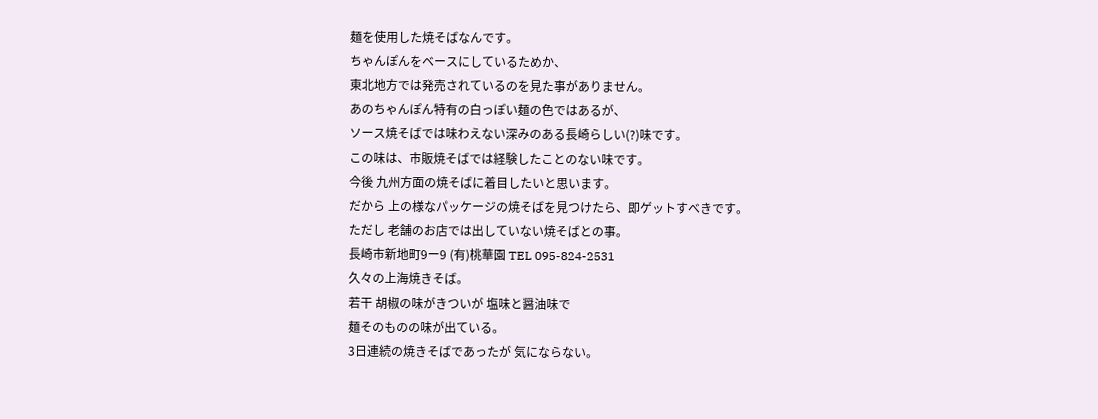麺を使用した焼そばなんです。
ちゃんぽんをベースにしているためか、
東北地方では発売されているのを見た事がありません。
あのちゃんぽん特有の白っぽい麺の色ではあるが、
ソース焼そばでは味わえない深みのある長崎らしい(?)味です。
この味は、市販焼そばでは経験したことのない味です。
今後 九州方面の焼そばに着目したいと思います。
だから 上の様なパッケージの焼そばを見つけたら、即ゲットすべきです。
ただし 老舗のお店では出していない焼そばとの事。
長崎市新地町9ー9 (有)桃華園 TEL 095-824-2531
久々の上海焼きそば。
若干 胡椒の味がきついが 塩味と醤油味で
麺そのものの味が出ている。
3日連続の焼きそばであったが 気にならない。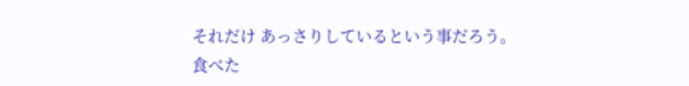それだけ あっさりしているという事だろう。
食べた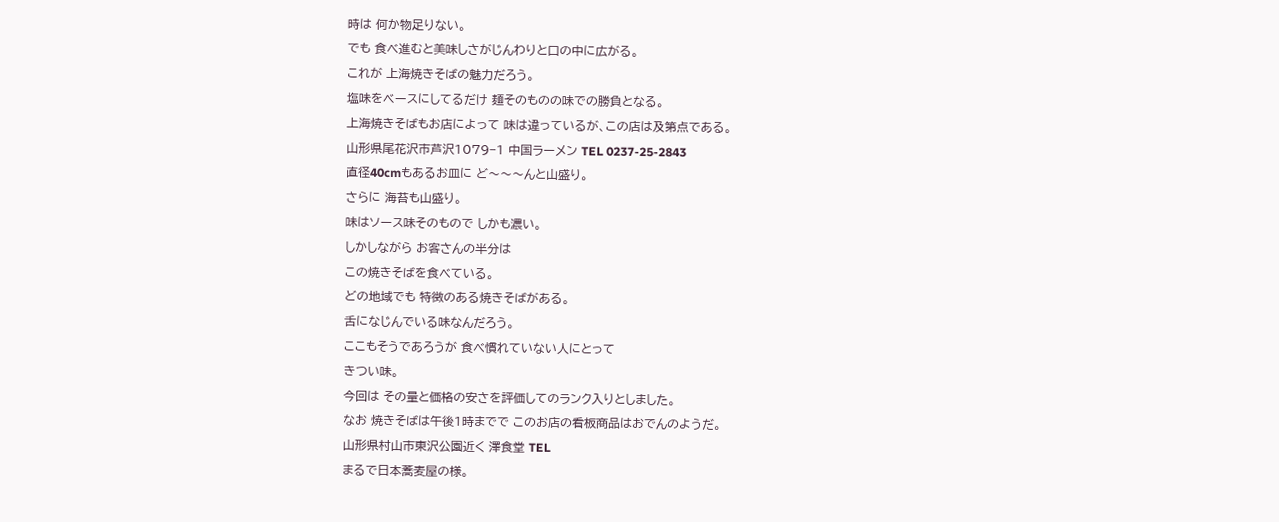時は 何か物足りない。
でも 食べ進むと美味しさがじんわりと口の中に広がる。
これが 上海焼きそばの魅力だろう。
塩味をベースにしてるだけ 麺そのものの味での勝負となる。
上海焼きそばもお店によって 味は違っているが、この店は及第点である。
山形県尾花沢市芦沢1079−1 中国ラーメン TEL 0237-25-2843
直径40cmもあるお皿に ど〜〜〜んと山盛り。
さらに 海苔も山盛り。
味はソース味そのもので しかも濃い。
しかしながら お客さんの半分は
この焼きそばを食べている。
どの地域でも 特徴のある焼きそばがある。
舌になじんでいる味なんだろう。
ここもそうであろうが 食べ慣れていない人にとって
きつい味。
今回は その量と価格の安さを評価してのランク入りとしました。
なお 焼きそばは午後1時までで このお店の看板商品はおでんのようだ。
山形県村山市東沢公園近く 澤食堂 TEL
まるで日本蕎麦屋の様。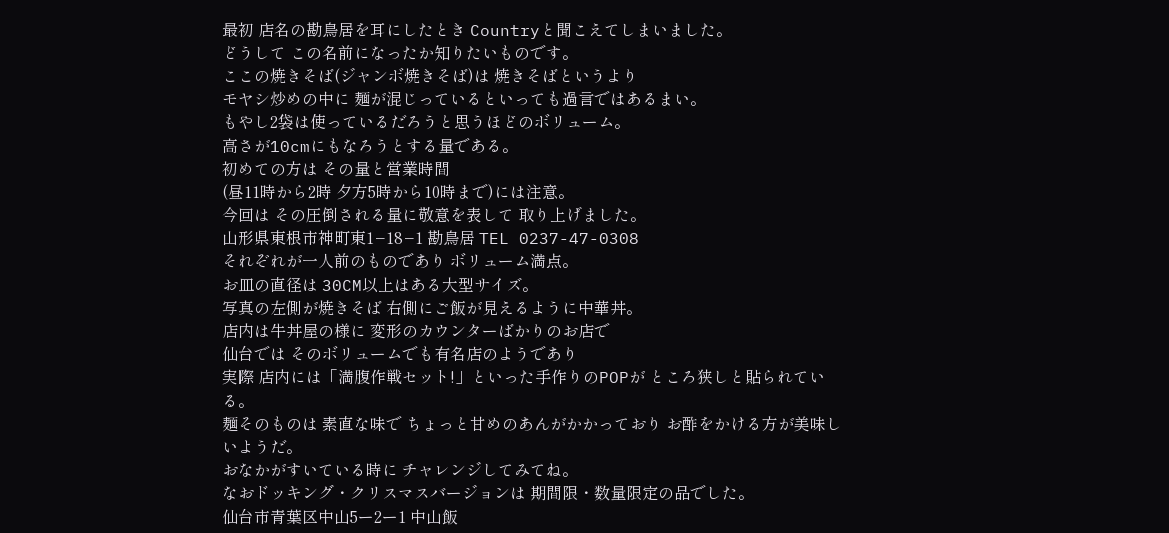最初 店名の勘鳥居を耳にしたとき Countryと聞こえてしまいました。
どうして この名前になったか知りたいものです。
ここの焼きそば(ジャンボ焼きそば)は 焼きそばというより
モヤシ炒めの中に 麺が混じっているといっても過言ではあるまい。
もやし2袋は使っているだろうと思うほどのボリューム。
高さが10cmにもなろうとする量である。
初めての方は その量と営業時間
(昼11時から2時 夕方5時から10時まで)には注意。
今回は その圧倒される量に敬意を表して 取り上げました。
山形県東根市神町東1−18−1 勘鳥居 TEL 0237-47-0308
それぞれが一人前のものであり ボリューム満点。
お皿の直径は 30CM以上はある大型サイズ。
写真の左側が焼きそば 右側にご飯が見えるように中華丼。
店内は牛丼屋の様に 変形のカウンターばかりのお店で
仙台では そのボリュームでも有名店のようであり
実際 店内には「満腹作戦セット!」といった手作りのPOPが ところ狭しと貼られている。
麺そのものは 素直な味で ちょっと甘めのあんがかかっており お酢をかける方が美味しいようだ。
おなかがすいている時に チャレンジしてみてね。
なおドッキング・クリスマスバージョンは 期間限・数量限定の品でした。
仙台市青葉区中山5ー2ー1 中山飯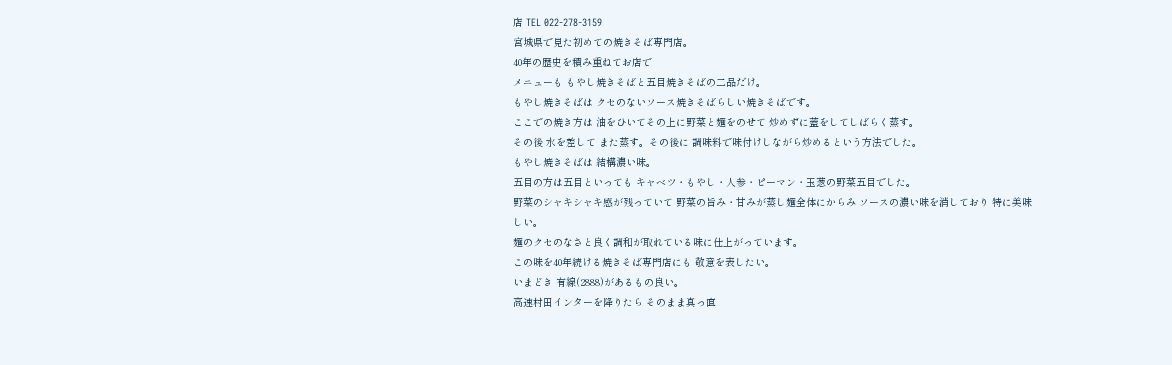店 TEL 022-278-3159
宮城県で見た初めての焼きそば専門店。
40年の歴史を積み重ねてお店で
メニューも もやし焼きそばと五目焼きそばの二品だけ。
もやし焼きそばは クセのないソース焼きそばらしい焼きそばです。
ここでの焼き方は 油をひいてその上に野菜と麺をのせて 炒めずに蓋をしてしばらく蒸す。
その後 水を差して また蒸す。その後に 調味料で味付けしながら炒めるという方法でした。
もやし焼きそばは 結構濃い味。
五目の方は五目といっても キャベツ・もやし・人参・ピーマン・玉葱の野菜五目でした。
野菜のシャキシャキ感が残っていて 野菜の旨み・甘みが蒸し麺全体にからみ ソースの濃い味を消しており 特に美味しい。
麺のクセのなさと良く調和が取れている味に仕上がっています。
この味を40年続ける焼きそば専門店にも 敬意を表したい。
いまどき 有線(2888)があるもの良い。
高速村田インターを降りたら そのまま真っ直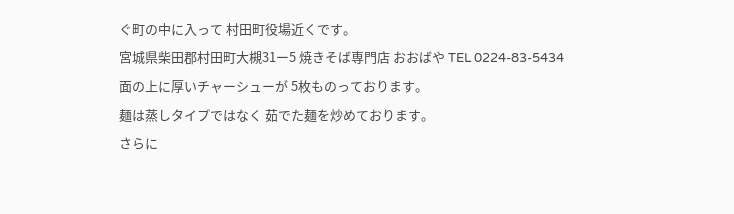ぐ町の中に入って 村田町役場近くです。
宮城県柴田郡村田町大槻31ー5 焼きそば専門店 おおばや TEL 0224-83-5434
面の上に厚いチャーシューが 5枚ものっております。
麺は蒸しタイプではなく 茹でた麺を炒めております。
さらに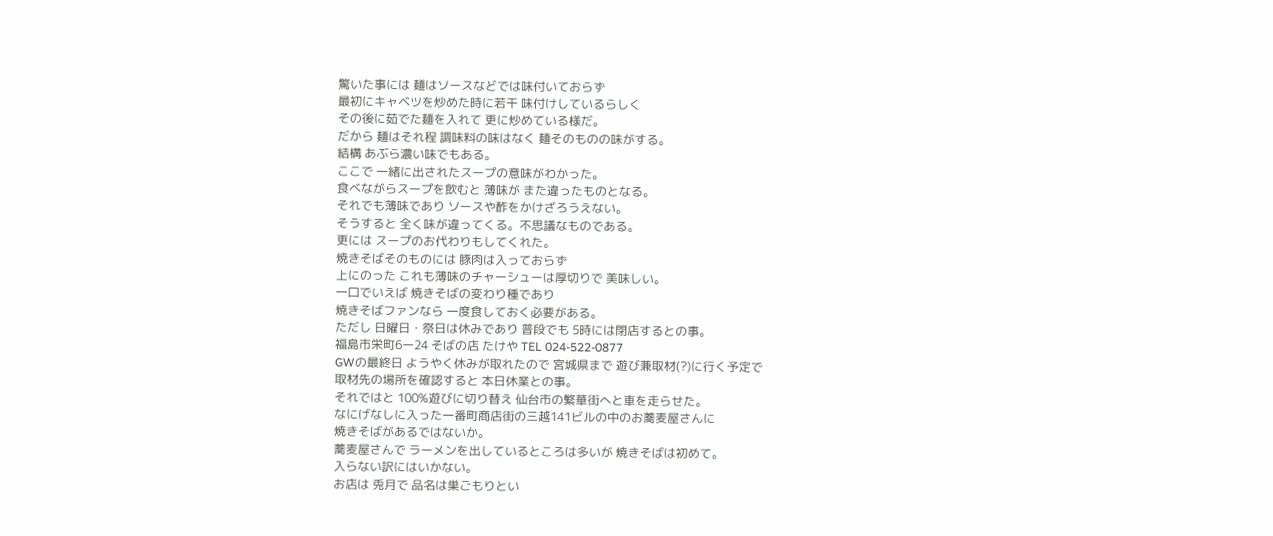驚いた事には 麺はソースなどでは味付いておらず
最初にキャベツを炒めた時に若干 味付けしているらしく
その後に茹でた麺を入れて 更に炒めている様だ。
だから 麺はそれ程 調味料の味はなく 麺そのものの味がする。
結構 あぶら濃い味でもある。
ここで 一緒に出されたスープの意味がわかった。
食べながらスープを飲むと 薄味が また違ったものとなる。
それでも薄味であり ソースや酢をかけざろうえない。
そうすると 全く味が違ってくる。不思議なものである。
更には スープのお代わりもしてくれた。
焼きそばそのものには 豚肉は入っておらず
上にのった これも薄味のチャーシューは厚切りで 美味しい。
一口でいえば 焼きそばの変わり種であり
焼きそばファンなら 一度食しておく必要がある。
ただし 日曜日・祭日は休みであり 普段でも 5時には閉店するとの事。
福島市栄町6ー24 そばの店 たけや TEL 024-522-0877
GWの最終日 ようやく休みが取れたので 宮城県まで 遊び兼取材(?)に行く予定で
取材先の場所を確認すると 本日休業との事。
それではと 100%遊びに切り替え 仙台市の繁華街へと車を走らせた。
なにげなしに入った一番町商店街の三越141ビルの中のお蕎麦屋さんに
焼きそばがあるではないか。
蕎麦屋さんで ラーメンを出しているところは多いが 焼きそばは初めて。
入らない訳にはいかない。
お店は 兎月で 品名は巣ごもりとい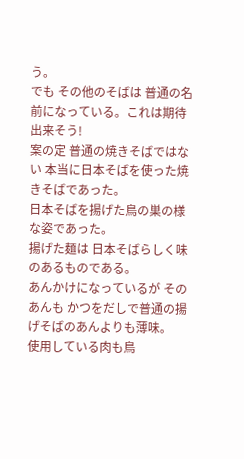う。
でも その他のそばは 普通の名前になっている。これは期待出来そう!
案の定 普通の焼きそばではない 本当に日本そばを使った焼きそばであった。
日本そばを揚げた鳥の巣の様な姿であった。
揚げた麺は 日本そばらしく味のあるものである。
あんかけになっているが そのあんも かつをだしで普通の揚げそばのあんよりも薄味。
使用している肉も鳥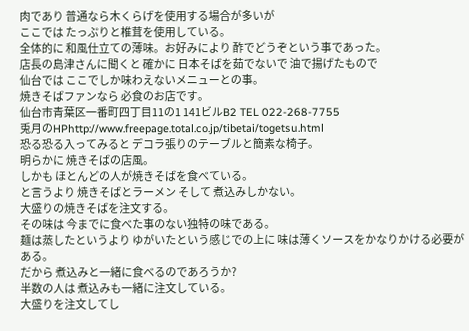肉であり 普通なら木くらげを使用する場合が多いが
ここでは たっぷりと椎茸を使用している。
全体的に 和風仕立ての薄味。お好みにより 酢でどうぞという事であった。
店長の島津さんに聞くと 確かに 日本そばを茹でないで 油で揚げたもので
仙台では ここでしか味わえないメニューとの事。
焼きそばファンなら 必食のお店です。
仙台市青葉区一番町四丁目11の1 141ビルB2 TEL 022-268-7755
兎月のHPhttp://www.freepage.total.co.jp/tibetai/togetsu.html
恐る恐る入ってみると デコラ張りのテーブルと簡素な椅子。
明らかに 焼きそばの店風。
しかも ほとんどの人が焼きそばを食べている。
と言うより 焼きそばとラーメン そして 煮込みしかない。
大盛りの焼きそばを注文する。
その味は 今までに食べた事のない独特の味である。
麺は蒸したというより ゆがいたという感じでの上に 味は薄くソースをかなりかける必要がある。
だから 煮込みと一緒に食べるのであろうか?
半数の人は 煮込みも一緒に注文している。
大盛りを注文してし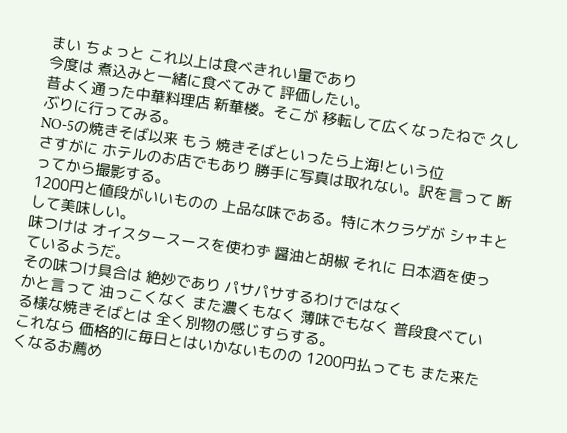まい ちょっと これ以上は食べきれい量であり
今度は 煮込みと一緒に食べてみて 評価したい。
昔よく通った中華料理店 新華楼。そこが 移転して広くなったねで 久しぶりに行ってみる。
NO-5の焼きそば以来 もう 焼きそばといったら上海!という位
さすがに ホテルのお店でもあり 勝手に写真は取れない。訳を言って 断ってから撮影する。
1200円と値段がいいものの 上品な味である。特に木クラゲが シャキとして美味しい。
味つけは オイスタースースを使わず 醤油と胡椒 それに 日本酒を使っているようだ。
その味つけ具合は 絶妙であり パサパサするわけではなく
かと言って 油っこくなく また濃くもなく 薄味でもなく 普段食べている様な焼きそばとは 全く別物の感じすらする。
これなら 価格的に毎日とはいかないものの 1200円払っても また来たくなるお薦め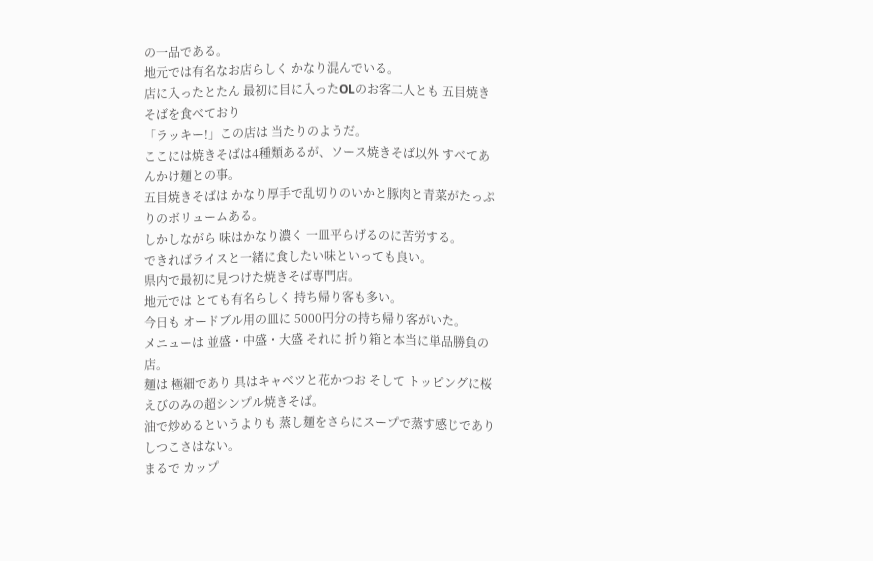の一品である。
地元では有名なお店らしく かなり混んでいる。
店に入ったとたん 最初に目に入ったOLのお客二人とも 五目焼きそばを食べており
「ラッキー!」この店は 当たりのようだ。
ここには焼きそばは4種類あるが、ソース焼きそば以外 すべてあんかけ麺との事。
五目焼きそばは かなり厚手で乱切りのいかと豚肉と青菜がたっぷりのボリュームある。
しかしながら 味はかなり濃く 一皿平らげるのに苦労する。
できればライスと一緒に食したい味といっても良い。
県内で最初に見つけた焼きそば専門店。
地元では とても有名らしく 持ち帰り客も多い。
今日も オードブル用の皿に 5000円分の持ち帰り客がいた。
メニューは 並盛・中盛・大盛 それに 折り箱と本当に単品勝負の店。
麺は 極細であり 具はキャベツと花かつお そして トッピングに桜えびのみの超シンプル焼きそば。
油で炒めるというよりも 蒸し麺をさらにスープで蒸す感じでありしつこさはない。
まるで カップ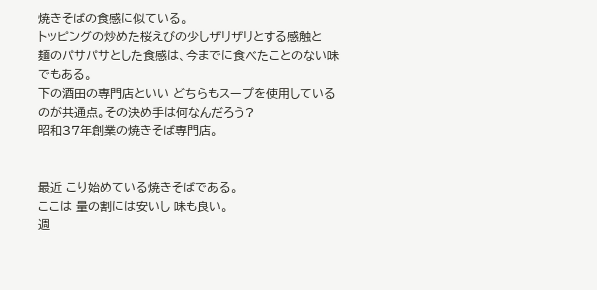焼きそばの食感に似ている。
トッピングの炒めた桜えびの少しザリザリとする感触と
麺のパサパサとした食感は、今までに食べたことのない味でもある。
下の酒田の専門店といい どちらもスープを使用しているのが共通点。その決め手は何なんだろう?
昭和37年創業の焼きそば専門店。


最近 こり始めている焼きそばである。
ここは 量の割には安いし 味も良い。
週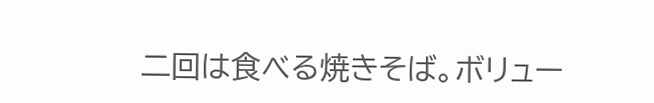二回は食べる焼きそば。ボリュー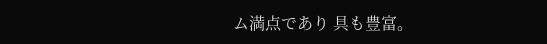ム満点であり 具も豊富。